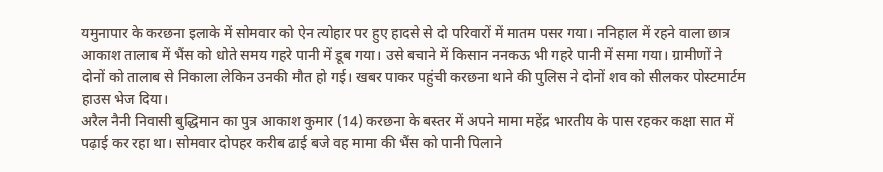यमुनापार के करछना इलाके में सोमवार को ऐन त्योहार पर हुए हादसे से दो परिवारों में मातम पसर गया। ननिहाल में रहने वाला छात्र आकाश तालाब में भैंस को धोते समय गहरे पानी में डूब गया। उसे बचाने में किसान ननकऊ भी गहरे पानी में समा गया। ग्रामीणों ने दोनों को तालाब से निकाला लेकिन उनकी मौत हो गई। खबर पाकर पहुंची करछना थाने की पुलिस ने दोनों शव को सीलकर पोस्टमार्टम हाउस भेज दिया।
अरैल नैनी निवासी बुद्धिमान का पुत्र आकाश कुमार (14) करछना के बस्तर में अपने मामा महेंद्र भारतीय के पास रहकर कक्षा सात में पढ़ाई कर रहा था। सोमवार दोपहर करीब ढाई बजे वह मामा की भैंस को पानी पिलाने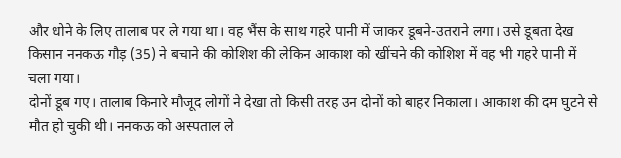और धोने के लिए तालाब पर ले गया था। वह भैंस के साथ गहरे पानी में जाकर डूबने-उतराने लगा। उसे डूबता देख किसान ननकऊ गौड़ (35) ने बचाने की कोशिश की लेकिन आकाश को खींचने की कोशिश में वह भी गहरे पानी में चला गया।
दोनों डूब गए। तालाब किनारे मौजूद लोगों ने देखा तो किसी तरह उन दोनों को बाहर निकाला। आकाश की दम घुटने से मौत हो चुकी थी। ननकऊ को अस्पताल ले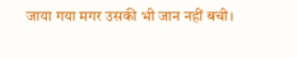जाया गया मगर उसकी भी जान नहीं बची।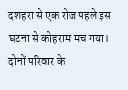दशहरा से एक रोज पहले इस घटना से कोहराम मच गया। दोनों परिवार के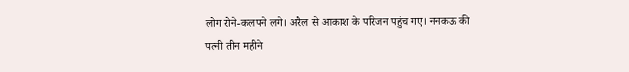लोग रोने-कलपने लगे। अरैल से आकाश के परिजन पहुंच गए। ननकऊ की पत्नी तीन महीने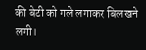की बेटी को गले लगाकर बिलखने लगी।